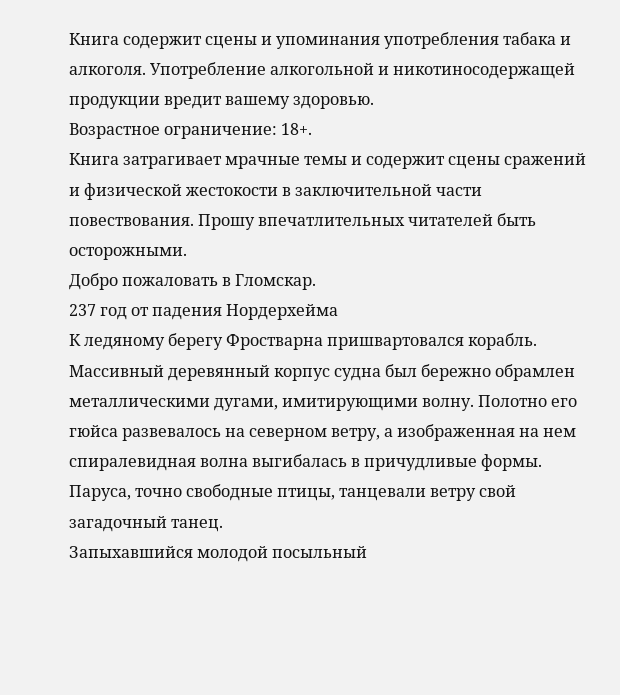Книга содержит сцены и упоминания употребления табака и алкоголя. Употребление алкогольной и никотиносодержащей продукции вредит вашему здоровью.
Возрастное ограничение: 18+.
Книга затрагивает мрачные темы и содержит сцены сражений и физической жестокости в заключительной части повествования. Прошу впечатлительных читателей быть осторожными.
Добро пожаловать в Гломскар.
237 год от падения Нордерхейма
К ледяному берегу Фростварна пришвартовался корабль. Массивный деревянный корпус судна был бережно обрамлен металлическими дугами, имитирующими волну. Полотно его гюйса развевалось на северном ветру, а изображенная на нем спиралевидная волна выгибалась в причудливые формы. Паруса, точно свободные птицы, танцевали ветру свой загадочный танец.
Запыхавшийся молодой посыльный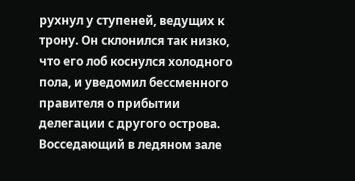рухнул у ступеней, ведущих к трону. Он склонился так низко, что его лоб коснулся холодного пола, и уведомил бессменного правителя о прибытии делегации с другого острова. Восседающий в ледяном зале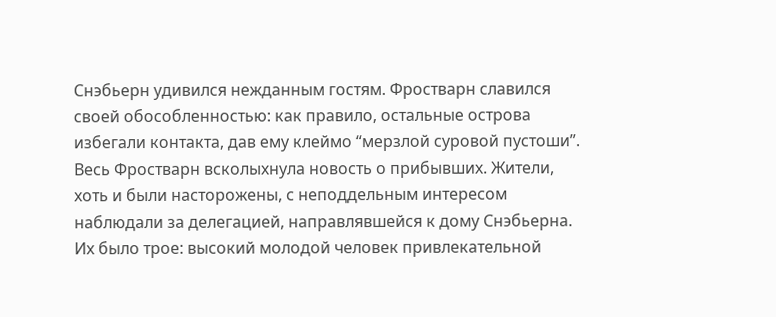Снэбьерн удивился нежданным гостям. Фростварн славился своей обособленностью: как правило, остальные острова избегали контакта, дав ему клеймо “мерзлой суровой пустоши”.
Весь Фростварн всколыхнула новость о прибывших. Жители, хоть и были насторожены, с неподдельным интересом наблюдали за делегацией, направлявшейся к дому Снэбьерна. Их было трое: высокий молодой человек привлекательной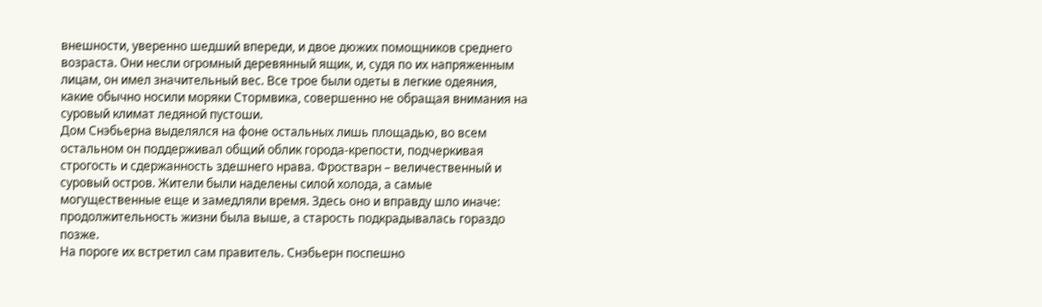внешности, уверенно шедший впереди, и двое дюжих помощников среднего возраста. Они несли огромный деревянный ящик, и, судя по их напряженным лицам, он имел значительный вес. Все трое были одеты в легкие одеяния, какие обычно носили моряки Стормвика, совершенно не обращая внимания на суровый климат ледяной пустоши.
Дом Снэбьерна выделялся на фоне остальных лишь площадью, во всем остальном он поддерживал общий облик города‑крепости, подчеркивая строгость и сдержанность здешнего нрава. Фростварн – величественный и суровый остров. Жители были наделены силой холода, а самые могущественные еще и замедляли время. Здесь оно и вправду шло иначе: продолжительность жизни была выше, а старость подкрадывалась гораздо позже.
На пороге их встретил сам правитель. Снэбьерн поспешно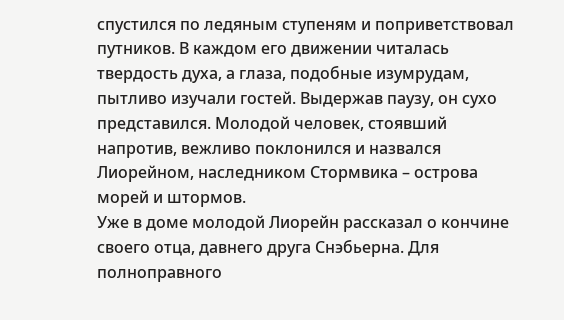спустился по ледяным ступеням и поприветствовал путников. В каждом его движении читалась твердость духа, а глаза, подобные изумрудам, пытливо изучали гостей. Выдержав паузу, он сухо представился. Молодой человек, стоявший напротив, вежливо поклонился и назвался Лиорейном, наследником Стормвика – острова морей и штормов.
Уже в доме молодой Лиорейн рассказал о кончине своего отца, давнего друга Снэбьерна. Для полноправного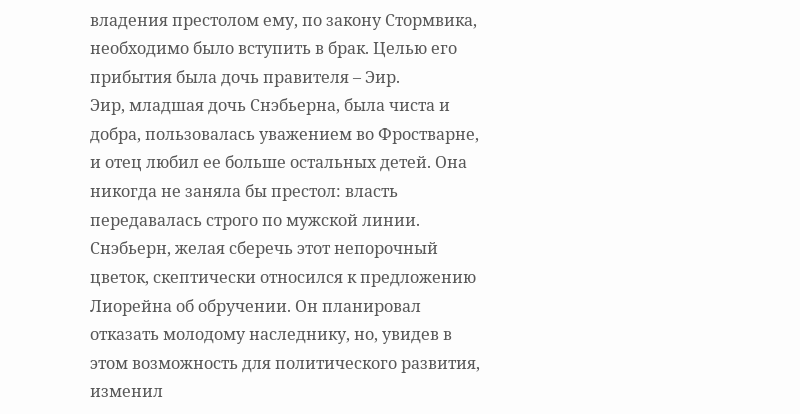владения престолом ему, по закону Стормвика, необходимо было вступить в брак. Целью его прибытия была дочь правителя – Эир.
Эир, младшая дочь Снэбьерна, была чиста и добра, пользовалась уважением во Фростварне, и отец любил ее больше остальных детей. Она никогда не заняла бы престол: власть передавалась строго по мужской линии. Снэбьерн, желая сберечь этот непорочный цветок, скептически относился к предложению Лиорейна об обручении. Он планировал отказать молодому наследнику, но, увидев в этом возможность для политического развития, изменил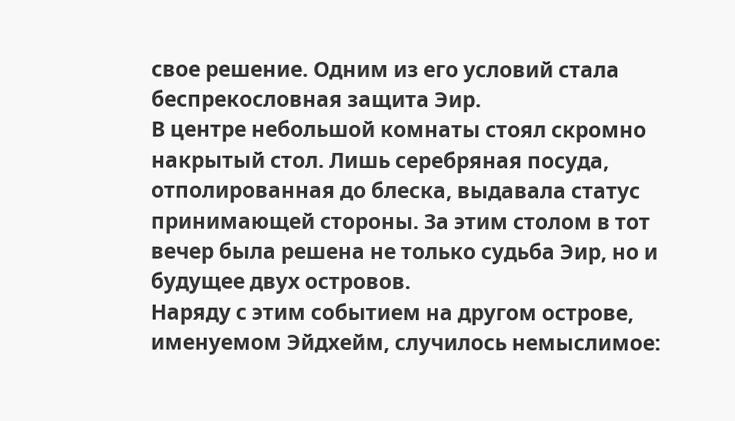свое решение. Одним из его условий стала беспрекословная защита Эир.
В центре небольшой комнаты стоял скромно накрытый стол. Лишь серебряная посуда, отполированная до блеска, выдавала статус принимающей стороны. За этим столом в тот вечер была решена не только судьба Эир, но и будущее двух островов.
Наряду с этим событием на другом острове, именуемом Эйдхейм, случилось немыслимое: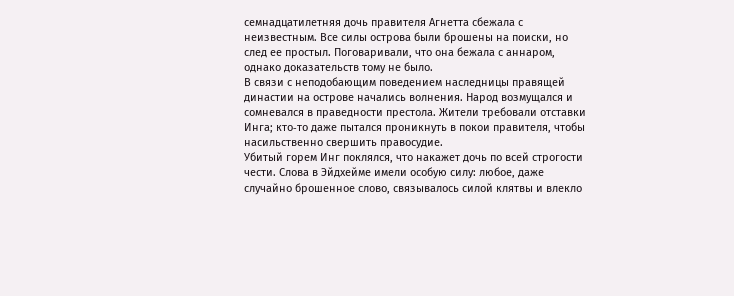семнадцатилетняя дочь правителя Агнетта сбежала с неизвестным. Все силы острова были брошены на поиски, но след ее простыл. Поговаривали, что она бежала с аннаром, однако доказательств тому не было.
В связи с неподобающим поведением наследницы правящей династии на острове начались волнения. Народ возмущался и сомневался в праведности престола. Жители требовали отставки Инга; кто‑то даже пытался проникнуть в покои правителя, чтобы насильственно свершить правосудие.
Убитый горем Инг поклялся, что накажет дочь по всей строгости чести. Слова в Эйдхейме имели особую силу: любое, даже случайно брошенное слово, связывалось силой клятвы и влекло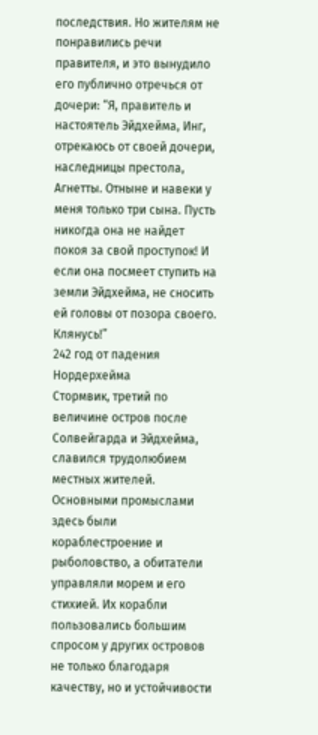последствия. Но жителям не понравились речи правителя, и это вынудило его публично отречься от дочери: “Я, правитель и настоятель Эйдхейма, Инг, отрекаюсь от своей дочери, наследницы престола, Агнетты. Отныне и навеки у меня только три сына. Пусть никогда она не найдет покоя за свой проступок! И если она посмеет ступить на земли Эйдхейма, не сносить ей головы от позора своего. Клянусь!”
242 год от падения Нордерхейма
Стормвик, третий по величине остров после Солвейгарда и Эйдхейма, славился трудолюбием местных жителей. Основными промыслами здесь были кораблестроение и рыболовство, а обитатели управляли морем и его стихией. Их корабли пользовались большим спросом у других островов не только благодаря качеству, но и устойчивости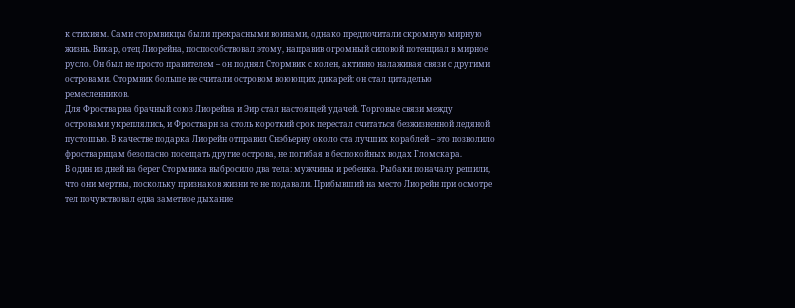к стихиям. Сами стормвикцы были прекрасными воинами, однако предпочитали скромную мирную жизнь. Викар, отец Лиорейна, поспособствовал этому, направив огромный силовой потенциал в мирное русло. Он был не просто правителем – он поднял Стормвик с колен, активно налаживая связи с другими островами. Стормвик больше не считали островом воюющих дикарей: он стал цитаделью ремесленников.
Для Фростварна брачный союз Лиорейна и Эир стал настоящей удачей. Торговые связи между островами укреплялись, и Фростварн за столь короткий срок перестал считаться безжизненной ледяной пустошью. В качестве подарка Лиорейн отправил Снэбьерну около ста лучших кораблей – это позволило фростварнцам безопасно посещать другие острова, не погибая в беспокойных водах Гломскара.
В один из дней на берег Стормвика выбросило два тела: мужчины и ребенка. Рыбаки поначалу решили, что они мертвы, поскольку признаков жизни те не подавали. Прибывший на место Лиорейн при осмотре тел почувствовал едва заметное дыхание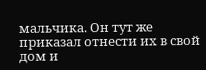мальчика. Он тут же приказал отнести их в свой дом и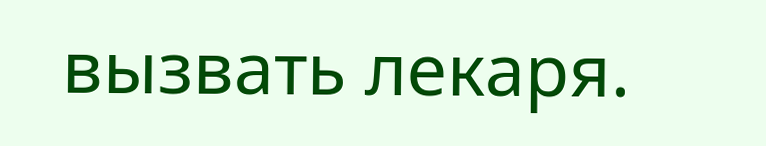вызвать лекаря.